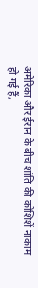अमेरिका और ईरान के बीच शांति की कोशिशें नाकाम हो गई हैं,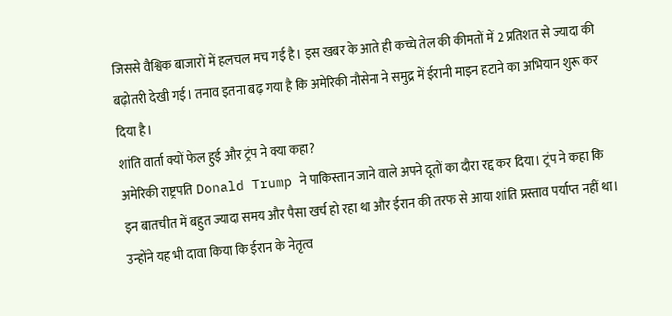जिससे वैश्विक बाजारों में हलचल मच गई है। इस खबर के आते ही कच्चे तेल की कीमतों में 2 प्रतिशत से ज्यादा की बढ़ोतरी देखी गई। तनाव इतना बढ़ गया है कि अमेरिकी नौसेना ने समुद्र में ईरानी माइन हटाने का अभियान शुरू कर दिया है।
शांति वार्ता क्यों फेल हुई और ट्रंप ने क्या कहा?
अमेरिकी राष्ट्रपति Donald Trump ने पाकिस्तान जाने वाले अपने दूतों का दौरा रद्द कर दिया। ट्रंप ने कहा कि इन बातचीत में बहुत ज्यादा समय और पैसा खर्च हो रहा था और ईरान की तरफ से आया शांति प्रस्ताव पर्याप्त नहीं था। उन्होंने यह भी दावा किया कि ईरान के नेतृत्व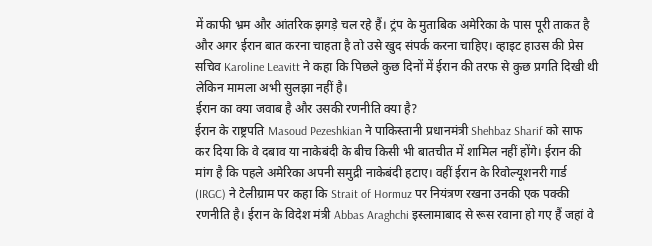में काफी भ्रम और आंतरिक झगड़े चल रहे हैं। ट्रंप के मुताबिक अमेरिका के पास पूरी ताकत है और अगर ईरान बात करना चाहता है तो उसे खुद संपर्क करना चाहिए। व्हाइट हाउस की प्रेस सचिव Karoline Leavitt ने कहा कि पिछले कुछ दिनों में ईरान की तरफ से कुछ प्रगति दिखी थी लेकिन मामला अभी सुलझा नहीं है।
ईरान का क्या जवाब है और उसकी रणनीति क्या है?
ईरान के राष्ट्रपति Masoud Pezeshkian ने पाकिस्तानी प्रधानमंत्री Shehbaz Sharif को साफ कर दिया कि वे दबाव या नाकेबंदी के बीच किसी भी बातचीत में शामिल नहीं होंगे। ईरान की मांग है कि पहले अमेरिका अपनी समुद्री नाकेबंदी हटाए। वहीं ईरान के रिवोल्यूशनरी गार्ड (IRGC) ने टेलीग्राम पर कहा कि Strait of Hormuz पर नियंत्रण रखना उनकी एक पक्की रणनीति है। ईरान के विदेश मंत्री Abbas Araghchi इस्लामाबाद से रूस रवाना हो गए हैं जहां वे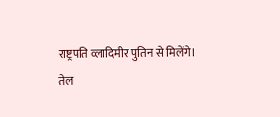राष्ट्रपति व्लादिमीर पुतिन से मिलेंगे।
तेल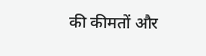की कीमतों और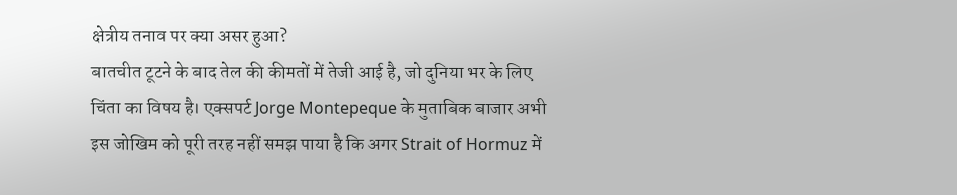क्षेत्रीय तनाव पर क्या असर हुआ?
बातचीत टूटने के बाद तेल की कीमतों में तेजी आई है, जो दुनिया भर के लिए चिंता का विषय है। एक्सपर्ट Jorge Montepeque के मुताबिक बाजार अभी इस जोखिम को पूरी तरह नहीं समझ पाया है कि अगर Strait of Hormuz में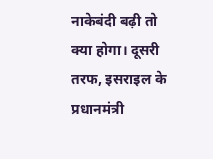नाकेबंदी बढ़ी तो क्या होगा। दूसरी तरफ, इसराइल के प्रधानमंत्री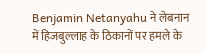Benjamin Netanyahu ने लेबनान में हिजबुल्लाह के ठिकानों पर हमले के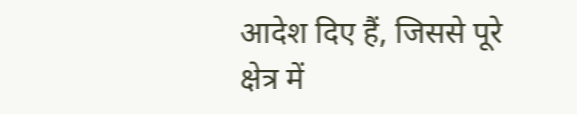आदेश दिए हैं, जिससे पूरे क्षेत्र में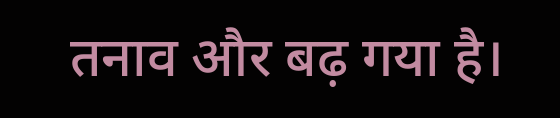तनाव और बढ़ गया है।